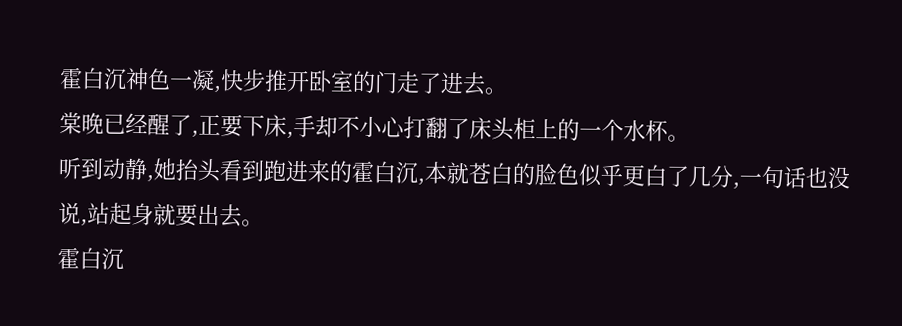霍白沉神色一凝,快步推开卧室的门走了进去。
棠晚已经醒了,正要下床,手却不小心打翻了床头柜上的一个水杯。
听到动静,她抬头看到跑进来的霍白沉,本就苍白的脸色似乎更白了几分,一句话也没说,站起身就要出去。
霍白沉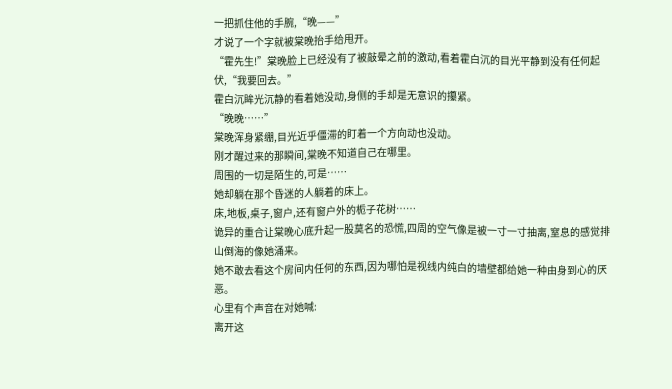一把抓住他的手腕,“晚——”
才说了一个字就被棠晚抬手给甩开。
“霍先生!”棠晚脸上已经没有了被敲晕之前的激动,看着霍白沉的目光平静到没有任何起伏,“我要回去。”
霍白沉眸光沉静的看着她没动,身侧的手却是无意识的攥紧。
“晚晚……”
棠晚浑身紧绷,目光近乎僵滞的盯着一个方向动也没动。
刚才醒过来的那瞬间,棠晚不知道自己在哪里。
周围的一切是陌生的,可是……
她却躺在那个昏迷的人躺着的床上。
床,地板,桌子,窗户,还有窗户外的栀子花树……
诡异的重合让棠晚心底升起一股莫名的恐慌,四周的空气像是被一寸一寸抽离,窒息的感觉排山倒海的像她涌来。
她不敢去看这个房间内任何的东西,因为哪怕是视线内纯白的墙壁都给她一种由身到心的厌恶。
心里有个声音在对她喊:
离开这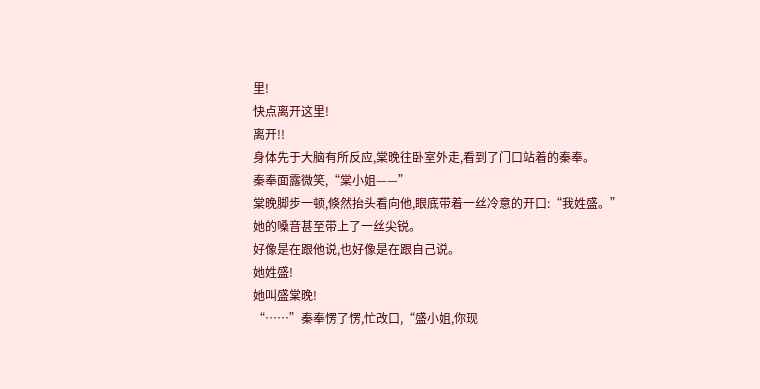里!
快点离开这里!
离开!!
身体先于大脑有所反应,棠晚往卧室外走,看到了门口站着的秦奉。
秦奉面露微笑,“棠小姐——”
棠晚脚步一顿,倏然抬头看向他,眼底带着一丝冷意的开口:“我姓盛。”
她的嗓音甚至带上了一丝尖锐。
好像是在跟他说,也好像是在跟自己说。
她姓盛!
她叫盛棠晚!
“……”秦奉愣了愣,忙改口,“盛小姐,你现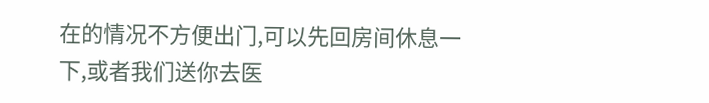在的情况不方便出门,可以先回房间休息一下,或者我们送你去医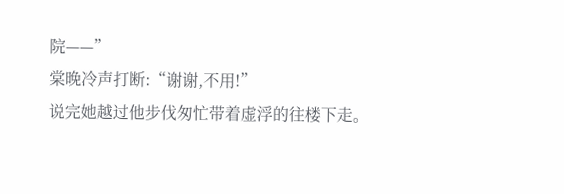院——”
棠晚冷声打断:“谢谢,不用!”
说完她越过他步伐匆忙带着虚浮的往楼下走。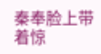秦奉脸上带着惊